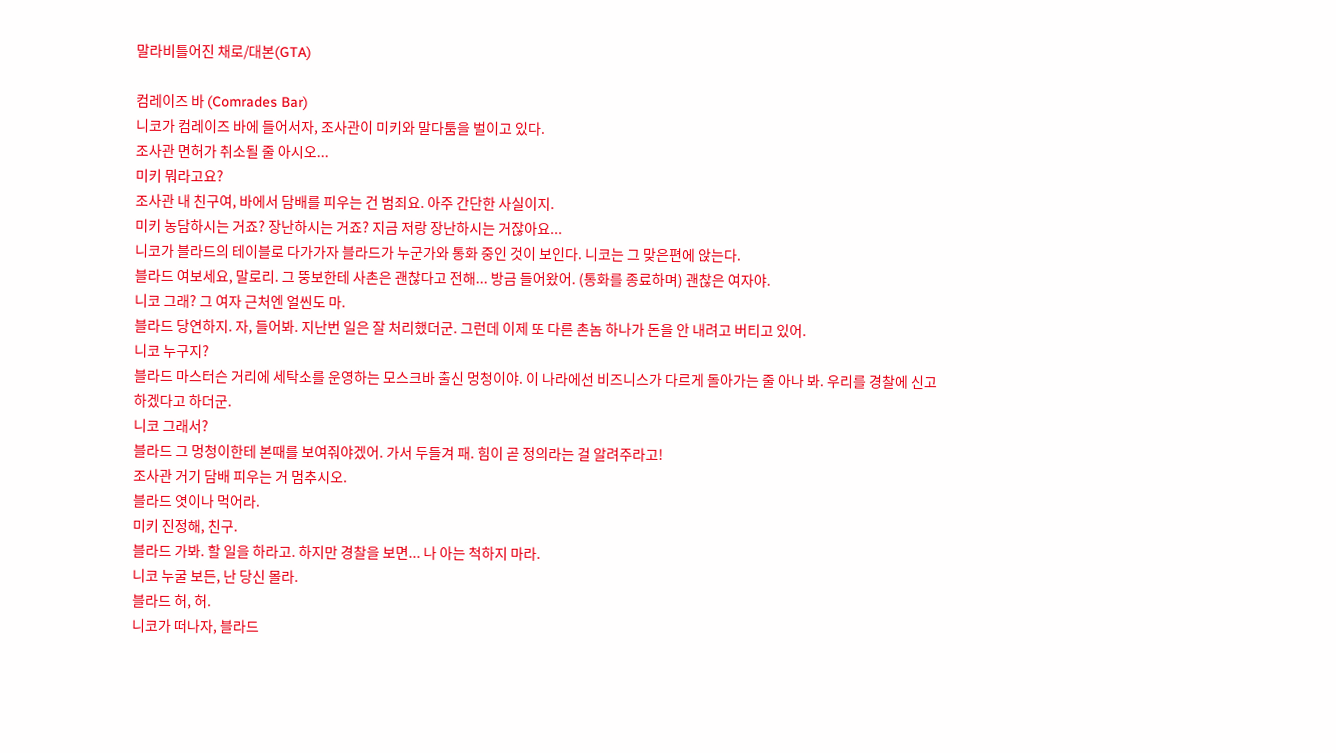말라비틀어진 채로/대본(GTA)

컴레이즈 바 (Comrades Bar)
니코가 컴레이즈 바에 들어서자, 조사관이 미키와 말다툼을 벌이고 있다.
조사관 면허가 취소될 줄 아시오...
미키 뭐라고요?
조사관 내 친구여, 바에서 담배를 피우는 건 범죄요. 아주 간단한 사실이지.
미키 농담하시는 거죠? 장난하시는 거죠? 지금 저랑 장난하시는 거잖아요...
니코가 블라드의 테이블로 다가가자 블라드가 누군가와 통화 중인 것이 보인다. 니코는 그 맞은편에 앉는다.
블라드 여보세요, 말로리. 그 뚱보한테 사촌은 괜찮다고 전해... 방금 들어왔어. (통화를 종료하며) 괜찮은 여자야.
니코 그래? 그 여자 근처엔 얼씬도 마.
블라드 당연하지. 자, 들어봐. 지난번 일은 잘 처리했더군. 그런데 이제 또 다른 촌놈 하나가 돈을 안 내려고 버티고 있어.
니코 누구지?
블라드 마스터슨 거리에 세탁소를 운영하는 모스크바 출신 멍청이야. 이 나라에선 비즈니스가 다르게 돌아가는 줄 아나 봐. 우리를 경찰에 신고하겠다고 하더군.
니코 그래서?
블라드 그 멍청이한테 본때를 보여줘야겠어. 가서 두들겨 패. 힘이 곧 정의라는 걸 알려주라고!
조사관 거기 담배 피우는 거 멈추시오.
블라드 엿이나 먹어라.
미키 진정해, 친구.
블라드 가봐. 할 일을 하라고. 하지만 경찰을 보면... 나 아는 척하지 마라.
니코 누굴 보든, 난 당신 몰라.
블라드 허, 허.
니코가 떠나자, 블라드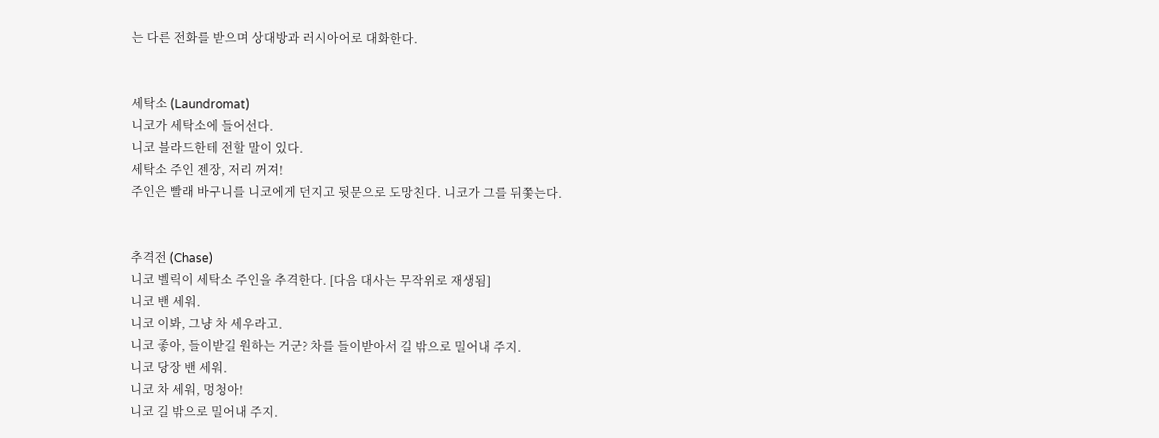는 다른 전화를 받으며 상대방과 러시아어로 대화한다.


세탁소 (Laundromat)
니코가 세탁소에 들어선다.
니코 블라드한테 전할 말이 있다.
세탁소 주인 젠장, 저리 꺼져!
주인은 빨래 바구니를 니코에게 던지고 뒷문으로 도망친다. 니코가 그를 뒤쫓는다.


추격전 (Chase)
니코 벨릭이 세탁소 주인을 추격한다. [다음 대사는 무작위로 재생됨]
니코 밴 세워.
니코 이봐, 그냥 차 세우라고.
니코 좋아, 들이받길 원하는 거군? 차를 들이받아서 길 밖으로 밀어내 주지.
니코 당장 밴 세워.
니코 차 세워, 멍청아!
니코 길 밖으로 밀어내 주지.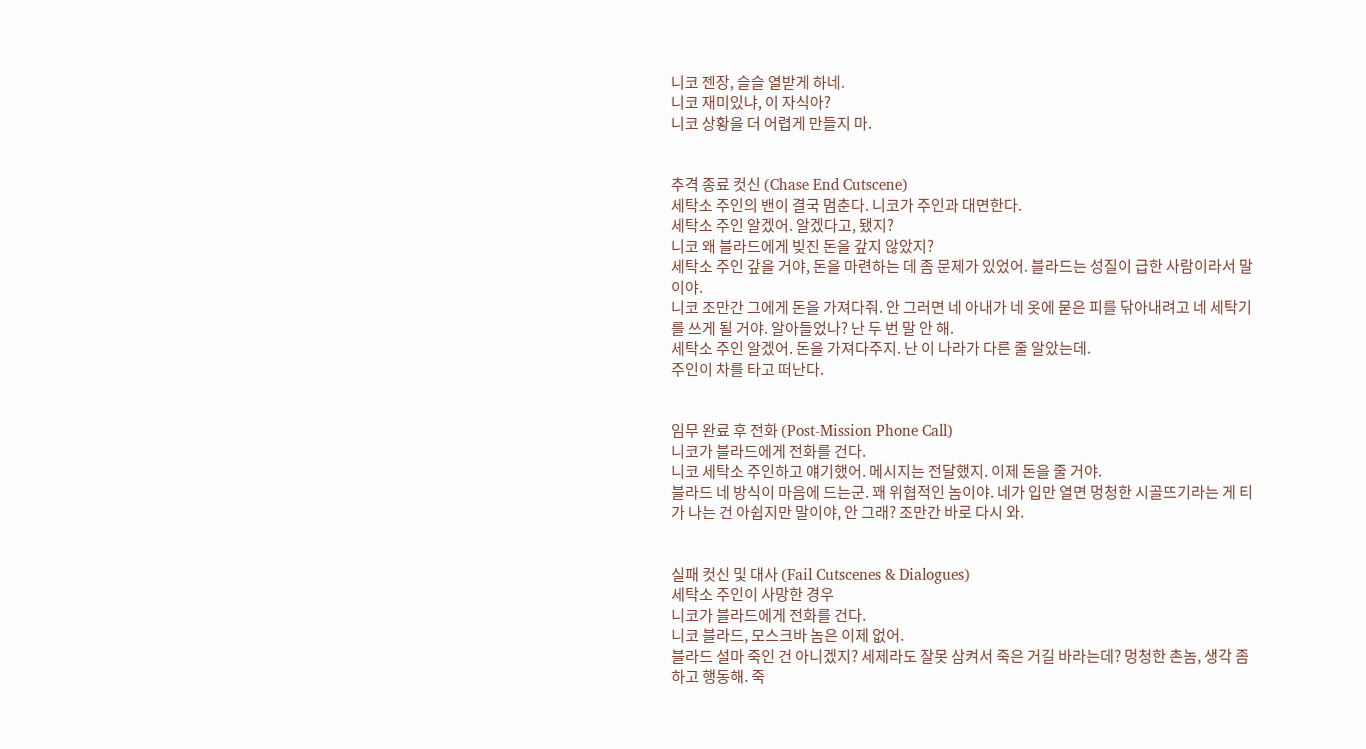니코 젠장, 슬슬 열받게 하네.
니코 재미있냐, 이 자식아?
니코 상황을 더 어렵게 만들지 마.


추격 종료 컷신 (Chase End Cutscene)
세탁소 주인의 밴이 결국 멈춘다. 니코가 주인과 대면한다.
세탁소 주인 알겠어. 알겠다고, 됐지?
니코 왜 블라드에게 빚진 돈을 갚지 않았지?
세탁소 주인 갚을 거야, 돈을 마련하는 데 좀 문제가 있었어. 블라드는 성질이 급한 사람이라서 말이야.
니코 조만간 그에게 돈을 가져다줘. 안 그러면 네 아내가 네 옷에 묻은 피를 닦아내려고 네 세탁기를 쓰게 될 거야. 알아들었나? 난 두 번 말 안 해.
세탁소 주인 알겠어. 돈을 가져다주지. 난 이 나라가 다른 줄 알았는데.
주인이 차를 타고 떠난다.


임무 완료 후 전화 (Post-Mission Phone Call)
니코가 블라드에게 전화를 건다.
니코 세탁소 주인하고 얘기했어. 메시지는 전달했지. 이제 돈을 줄 거야.
블라드 네 방식이 마음에 드는군. 꽤 위협적인 놈이야. 네가 입만 열면 멍청한 시골뜨기라는 게 티가 나는 건 아쉽지만 말이야, 안 그래? 조만간 바로 다시 와.


실패 컷신 및 대사 (Fail Cutscenes & Dialogues)
세탁소 주인이 사망한 경우
니코가 블라드에게 전화를 건다.
니코 블라드, 모스크바 놈은 이제 없어.
블라드 설마 죽인 건 아니겠지? 세제라도 잘못 삼켜서 죽은 거길 바라는데? 멍청한 촌놈, 생각 좀 하고 행동해. 죽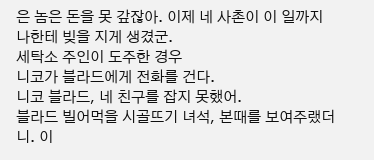은 놈은 돈을 못 갚잖아. 이제 네 사촌이 이 일까지 나한테 빚을 지게 생겼군.
세탁소 주인이 도주한 경우
니코가 블라드에게 전화를 건다.
니코 블라드, 네 친구를 잡지 못했어.
블라드 빌어먹을 시골뜨기 녀석, 본때를 보여주랬더니. 이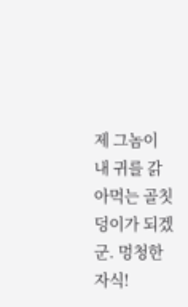제 그놈이 내 귀를 갉아먹는 골칫덩이가 되겠군. 멍청한 자식!